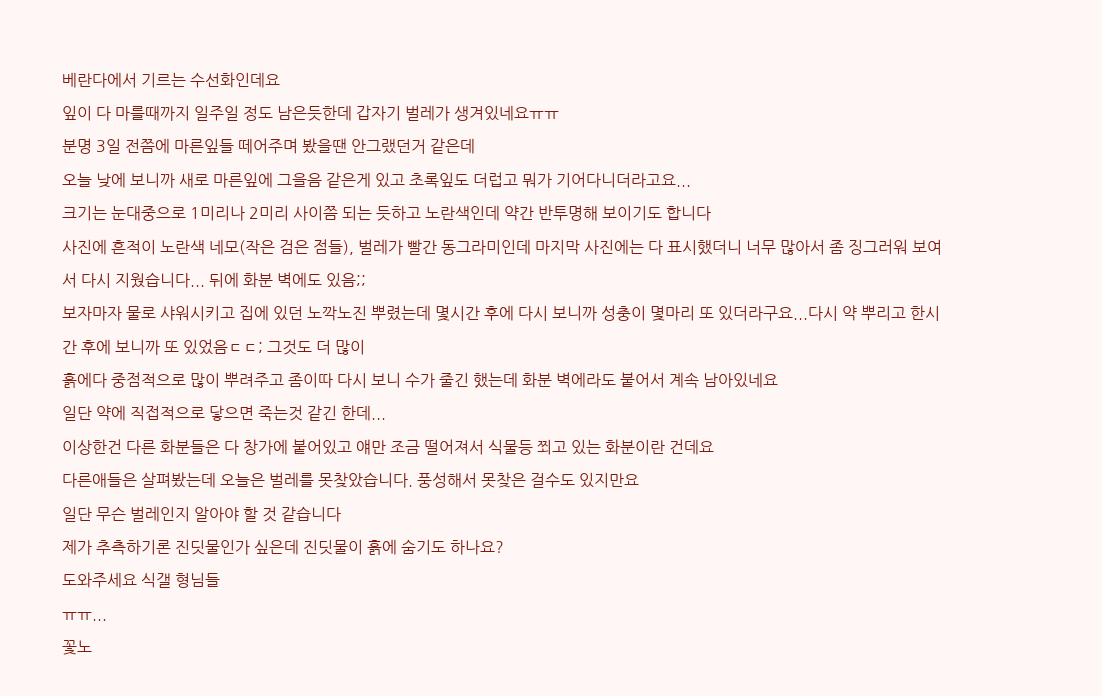베란다에서 기르는 수선화인데요
잎이 다 마를때까지 일주일 정도 남은듯한데 갑자기 벌레가 생겨있네요ㅠㅠ
분명 3일 전쯤에 마른잎들 떼어주며 봤을땐 안그랬던거 같은데
오늘 낮에 보니까 새로 마른잎에 그을음 같은게 있고 초록잎도 더럽고 뭐가 기어다니더라고요...
크기는 눈대중으로 1미리나 2미리 사이쯤 되는 듯하고 노란색인데 약간 반투명해 보이기도 합니다
사진에 흔적이 노란색 네모(작은 검은 점들), 벌레가 빨간 동그라미인데 마지막 사진에는 다 표시했더니 너무 많아서 좀 징그러워 보여서 다시 지웠습니다... 뒤에 화분 벽에도 있음;;
보자마자 물로 샤워시키고 집에 있던 노깍노진 뿌렸는데 몇시간 후에 다시 보니까 성충이 몇마리 또 있더라구요...다시 약 뿌리고 한시간 후에 보니까 또 있었음ㄷㄷ; 그것도 더 많이
흙에다 중점적으로 많이 뿌려주고 좀이따 다시 보니 수가 줄긴 했는데 화분 벽에라도 붙어서 계속 남아있네요
일단 약에 직접적으로 닿으면 죽는것 같긴 한데...
이상한건 다른 화분들은 다 창가에 붙어있고 얘만 조금 떨어져서 식물등 쬐고 있는 화분이란 건데요
다른애들은 살펴봤는데 오늘은 벌레를 못찾았습니다. 풍성해서 못찾은 걸수도 있지만요
일단 무슨 벌레인지 알아야 할 것 같습니다
제가 추측하기론 진딧물인가 싶은데 진딧물이 흙에 숨기도 하나요?
도와주세요 식갤 형님들
ㅠㅠ...
꽃노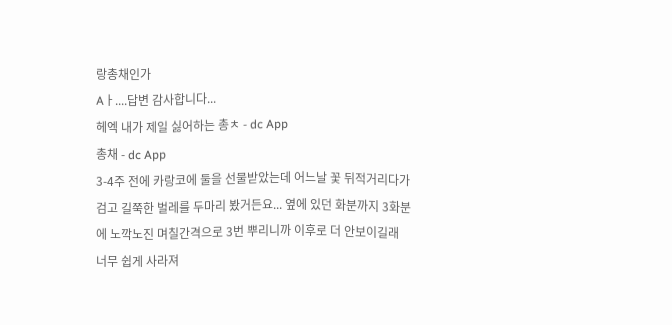랑총채인가
Aㅏ....답변 감사합니다...
헤엑 내가 제일 싫어하는 총ㅊ - dc App
총채 - dc App
3-4주 전에 카랑코에 둘을 선물받았는데 어느날 꽃 뒤적거리다가 검고 길쭉한 벌레를 두마리 봤거든요... 옆에 있던 화분까지 3화분에 노깍노진 며칠간격으로 3번 뿌리니까 이후로 더 안보이길래 너무 쉽게 사라져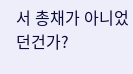서 총채가 아니었던건가?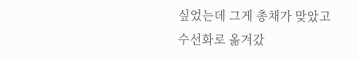싶었는데 그게 총채가 맞았고 수선화로 옮겨갔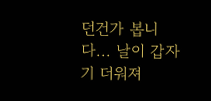던건가 봅니다... 날이 갑자기 더워져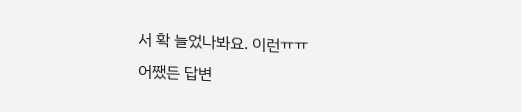서 확 늘었나봐요. 이런ㅠㅠ
어쨌든 답변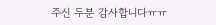주신 두분 감사합니다ㅠㅠ